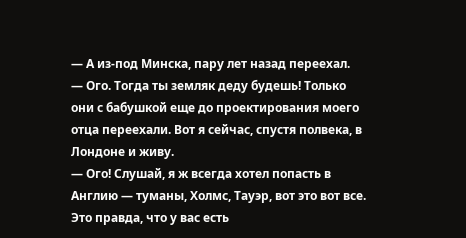— А из-под Минска, пару лет назад переехал.
— Ого. Тогда ты земляк деду будешь! Только они с бабушкой еще до проектирования моего отца переехали. Вот я сейчас, спустя полвека, в Лондоне и живу.
— Ого! Слушай, я ж всегда хотел попасть в Англию — туманы, Холмс, Тауэр, вот это вот все. Это правда, что у вас есть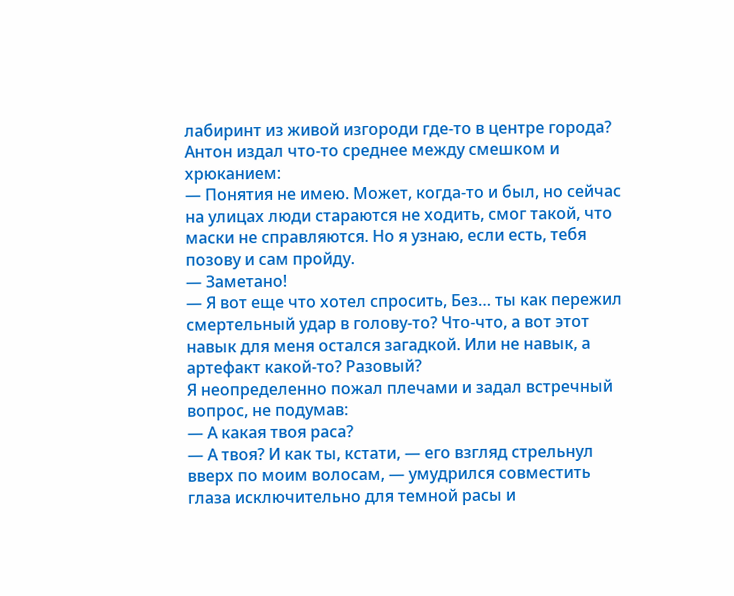лабиринт из живой изгороди где-то в центре города?
Антон издал что-то среднее между смешком и хрюканием:
— Понятия не имею. Может, когда-то и был, но сейчас на улицах люди стараются не ходить, смог такой, что маски не справляются. Но я узнаю, если есть, тебя позову и сам пройду.
— Заметано!
— Я вот еще что хотел спросить, Без… ты как пережил смертельный удар в голову-то? Что-что, а вот этот навык для меня остался загадкой. Или не навык, а артефакт какой-то? Разовый?
Я неопределенно пожал плечами и задал встречный вопрос, не подумав:
— А какая твоя раса?
— А твоя? И как ты, кстати, — его взгляд стрельнул вверх по моим волосам, — умудрился совместить глаза исключительно для темной расы и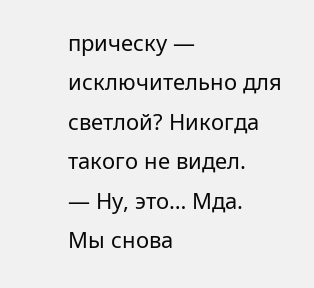прическу — исключительно для светлой? Никогда такого не видел.
— Ну, это… Мда.
Мы снова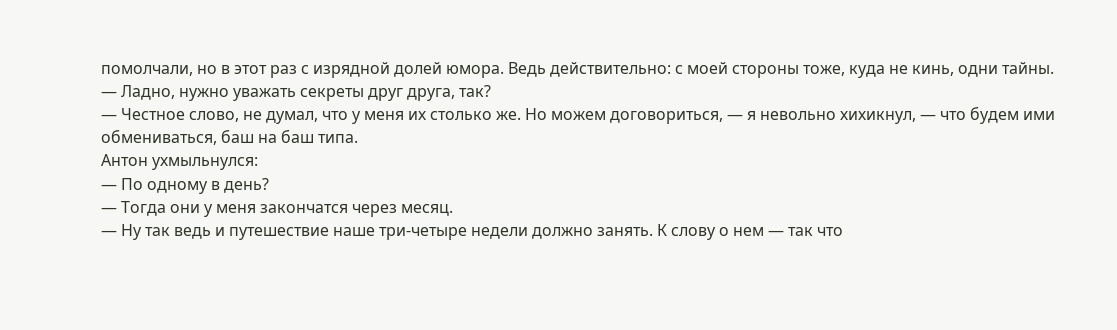помолчали, но в этот раз с изрядной долей юмора. Ведь действительно: с моей стороны тоже, куда не кинь, одни тайны.
— Ладно, нужно уважать секреты друг друга, так?
— Честное слово, не думал, что у меня их столько же. Но можем договориться, — я невольно хихикнул, — что будем ими обмениваться, баш на баш типа.
Антон ухмыльнулся:
— По одному в день?
— Тогда они у меня закончатся через месяц.
— Ну так ведь и путешествие наше три-четыре недели должно занять. К слову о нем — так что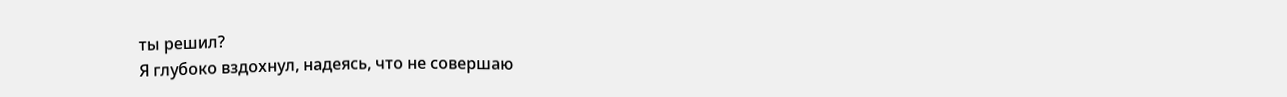ты решил?
Я глубоко вздохнул, надеясь, что не совершаю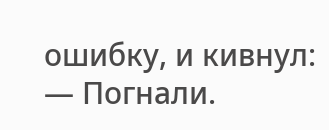ошибку, и кивнул:
— Погнали.